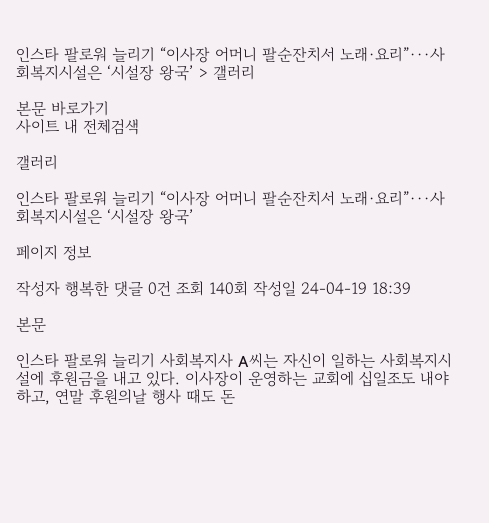인스타 팔로워 늘리기 “이사장 어머니 팔순잔치서 노래·요리”···사회복지시설은 ‘시설장 왕국’ > 갤러리

본문 바로가기
사이트 내 전체검색

갤러리

인스타 팔로워 늘리기 “이사장 어머니 팔순잔치서 노래·요리”···사회복지시설은 ‘시설장 왕국’

페이지 정보

작성자 행복한 댓글 0건 조회 140회 작성일 24-04-19 18:39

본문

인스타 팔로워 늘리기 사회복지사 A씨는 자신이 일하는 사회복지시설에 후원금을 내고 있다. 이사장이 운영하는 교회에 십일조도 내야 하고, 연말 후원의날 행사 때도 돈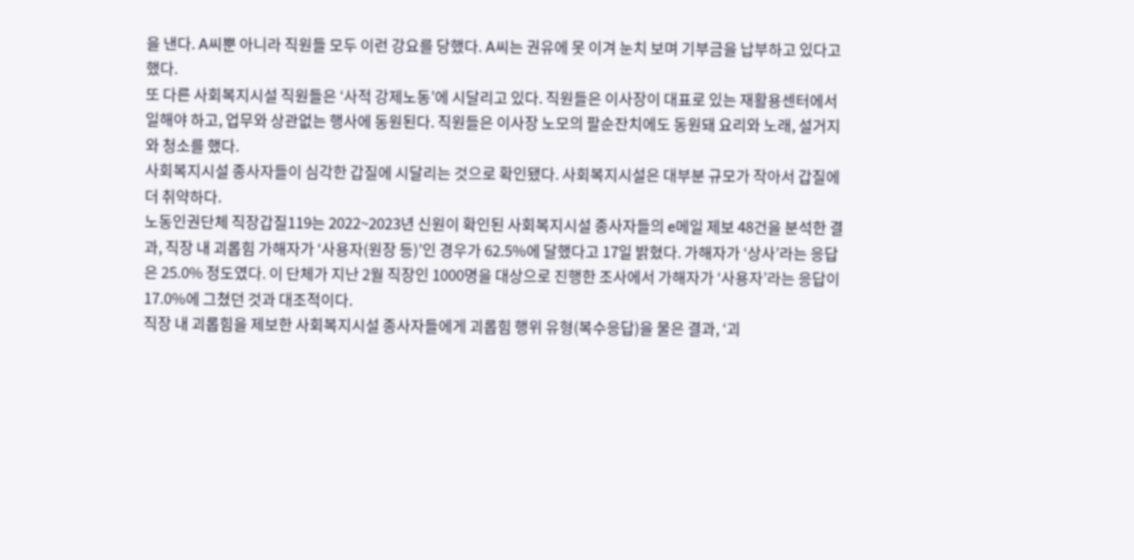을 낸다. A씨뿐 아니라 직원들 모두 이런 강요를 당했다. A씨는 권유에 못 이겨 눈치 보며 기부금을 납부하고 있다고 했다.
또 다른 사회복지시설 직원들은 ‘사적 강제노동’에 시달리고 있다. 직원들은 이사장이 대표로 있는 재활용센터에서 일해야 하고, 업무와 상관없는 행사에 동원된다. 직원들은 이사장 노모의 팔순잔치에도 동원돼 요리와 노래, 설거지와 청소를 했다.
사회복지시설 종사자들이 심각한 갑질에 시달리는 것으로 확인됐다. 사회복지시설은 대부분 규모가 작아서 갑질에 더 취약하다.
노동인권단체 직장갑질119는 2022~2023년 신원이 확인된 사회복지시설 종사자들의 e메일 제보 48건을 분석한 결과, 직장 내 괴롭힘 가해자가 ‘사용자(원장 등)’인 경우가 62.5%에 달했다고 17일 밝혔다. 가해자가 ‘상사’라는 응답은 25.0% 정도였다. 이 단체가 지난 2월 직장인 1000명을 대상으로 진행한 조사에서 가해자가 ‘사용자’라는 응답이 17.0%에 그쳤던 것과 대조적이다.
직장 내 괴롭힘을 제보한 사회복지시설 종사자들에게 괴롭힘 행위 유형(복수응답)을 물은 결과, ‘괴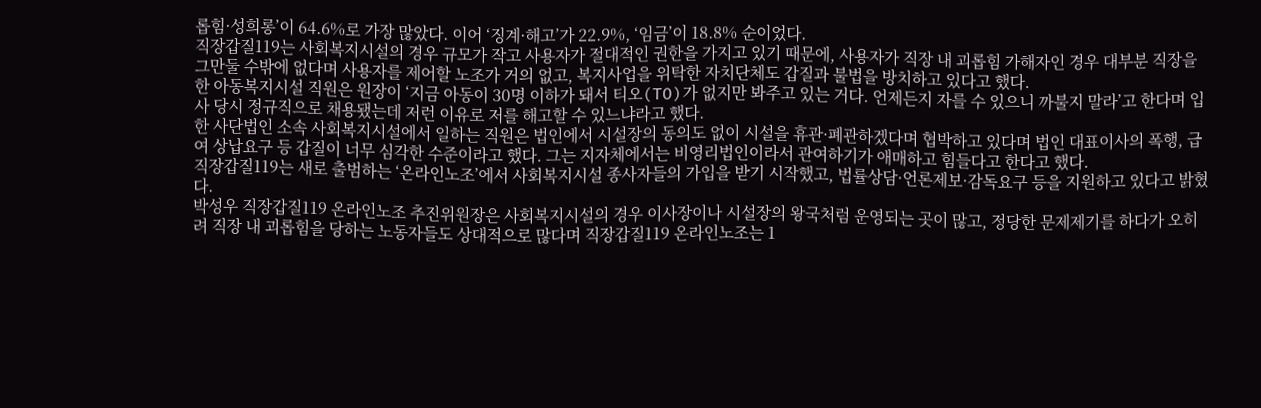롭힘·성희롱’이 64.6%로 가장 많았다. 이어 ‘징계·해고’가 22.9%, ‘임금’이 18.8% 순이었다.
직장갑질119는 사회복지시설의 경우 규모가 작고 사용자가 절대적인 권한을 가지고 있기 때문에, 사용자가 직장 내 괴롭힘 가해자인 경우 대부분 직장을 그만둘 수밖에 없다며 사용자를 제어할 노조가 거의 없고, 복지사업을 위탁한 자치단체도 갑질과 불법을 방치하고 있다고 했다.
한 아동복지시설 직원은 원장이 ‘지금 아동이 30명 이하가 돼서 티오(TO)가 없지만 봐주고 있는 거다. 언제든지 자를 수 있으니 까불지 말라’고 한다며 입사 당시 정규직으로 채용됐는데 저런 이유로 저를 해고할 수 있느냐라고 했다.
한 사단법인 소속 사회복지시설에서 일하는 직원은 법인에서 시설장의 동의도 없이 시설을 휴관·폐관하겠다며 협박하고 있다며 법인 대표이사의 폭행, 급여 상납요구 등 갑질이 너무 심각한 수준이라고 했다. 그는 지자체에서는 비영리법인이라서 관여하기가 애매하고 힘들다고 한다고 했다.
직장갑질119는 새로 출범하는 ‘온라인노조’에서 사회복지시설 종사자들의 가입을 받기 시작했고, 법률상담·언론제보·감독요구 등을 지원하고 있다고 밝혔다.
박성우 직장갑질119 온라인노조 추진위원장은 사회복지시설의 경우 이사장이나 시설장의 왕국처럼 운영되는 곳이 많고, 정당한 문제제기를 하다가 오히려 직장 내 괴롭힘을 당하는 노동자들도 상대적으로 많다며 직장갑질119 온라인노조는 1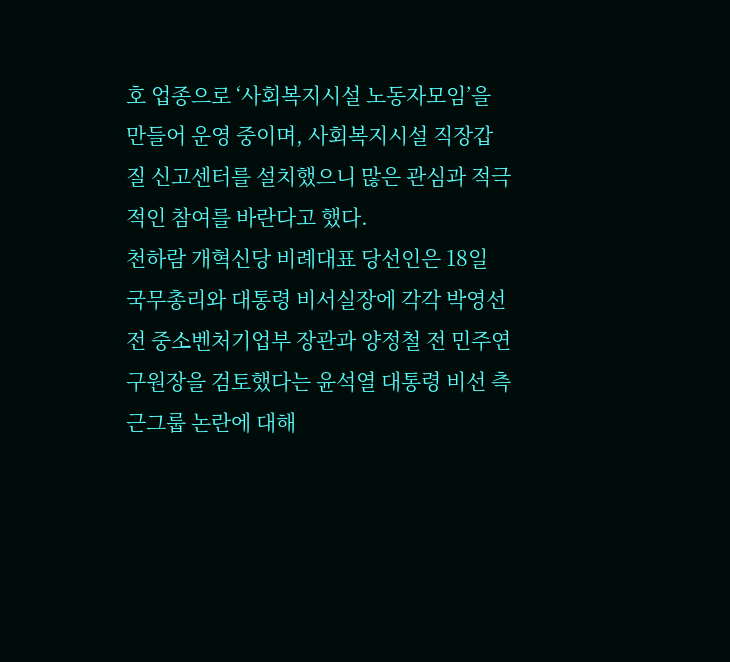호 업종으로 ‘사회복지시설 노동자모임’을 만들어 운영 중이며, 사회복지시설 직장갑질 신고센터를 설치했으니 많은 관심과 적극적인 참여를 바란다고 했다.
천하람 개혁신당 비례대표 당선인은 18일 국무총리와 대통령 비서실장에 각각 박영선 전 중소벤처기업부 장관과 양정철 전 민주연구원장을 검토했다는 윤석열 대통령 비선 측근그룹 논란에 대해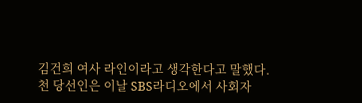김건희 여사 라인이라고 생각한다고 말했다.
천 당선인은 이날 SBS라디오에서 사회자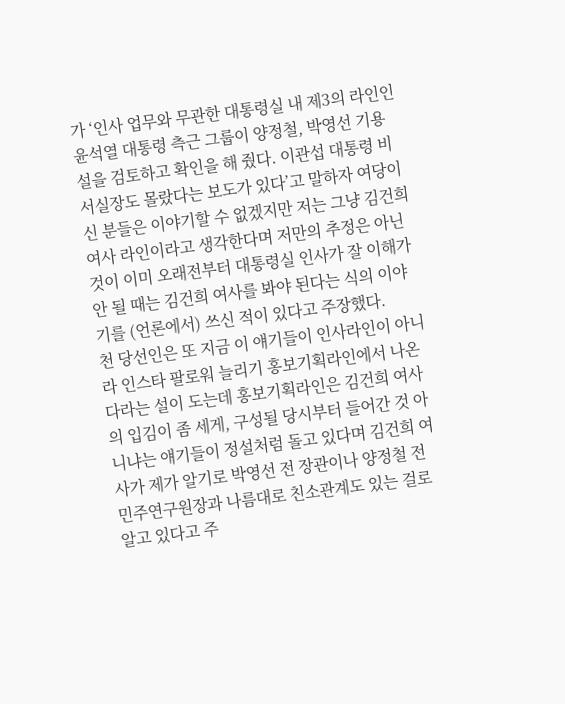가 ‘인사 업무와 무관한 대통령실 내 제3의 라인인 윤석열 대통령 측근 그룹이 양정철, 박영선 기용설을 검토하고 확인을 해 줬다. 이관섭 대통령 비서실장도 몰랐다는 보도가 있다’고 말하자 여당이신 분들은 이야기할 수 없겠지만 저는 그냥 김건희 여사 라인이라고 생각한다며 저만의 추정은 아닌 것이 이미 오래전부터 대통령실 인사가 잘 이해가 안 될 때는 김건희 여사를 봐야 된다는 식의 이야기를 (언론에서) 쓰신 적이 있다고 주장했다.
천 당선인은 또 지금 이 얘기들이 인사라인이 아니라 인스타 팔로워 늘리기 홍보기획라인에서 나온다라는 설이 도는데 홍보기획라인은 김건희 여사의 입김이 좀 세게, 구성될 당시부터 들어간 것 아니냐는 얘기들이 정설처럼 돌고 있다며 김건희 여사가 제가 알기로 박영선 전 장관이나 양정철 전 민주연구원장과 나름대로 친소관계도 있는 걸로 알고 있다고 주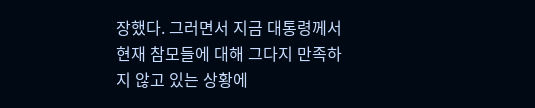장했다. 그러면서 지금 대통령께서 현재 참모들에 대해 그다지 만족하지 않고 있는 상황에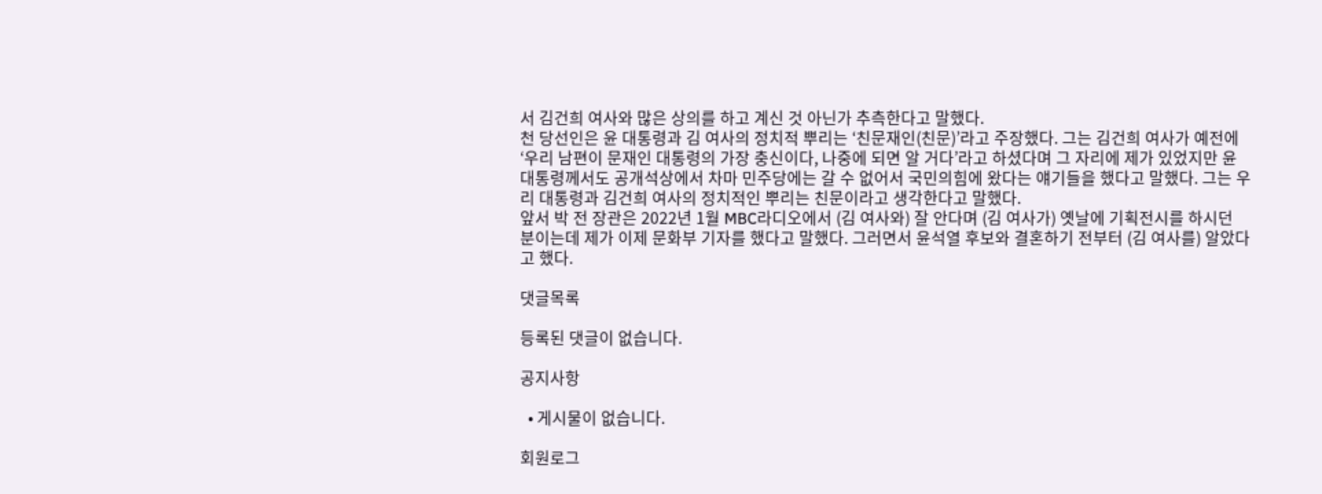서 김건희 여사와 많은 상의를 하고 계신 것 아닌가 추측한다고 말했다.
천 당선인은 윤 대통령과 김 여사의 정치적 뿌리는 ‘친문재인(친문)’라고 주장했다. 그는 김건희 여사가 예전에 ‘우리 남편이 문재인 대통령의 가장 충신이다, 나중에 되면 알 거다’라고 하셨다며 그 자리에 제가 있었지만 윤 대통령께서도 공개석상에서 차마 민주당에는 갈 수 없어서 국민의힘에 왔다는 얘기들을 했다고 말했다. 그는 우리 대통령과 김건희 여사의 정치적인 뿌리는 친문이라고 생각한다고 말했다.
앞서 박 전 장관은 2022년 1월 MBC라디오에서 (김 여사와) 잘 안다며 (김 여사가) 옛날에 기획전시를 하시던 분이는데 제가 이제 문화부 기자를 했다고 말했다. 그러면서 윤석열 후보와 결혼하기 전부터 (김 여사를) 알았다고 했다.

댓글목록

등록된 댓글이 없습니다.

공지사항

  • 게시물이 없습니다.

회원로그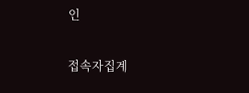인

접속자집계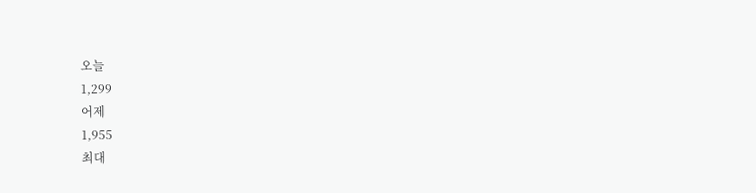오늘
1,299
어제
1,955
최대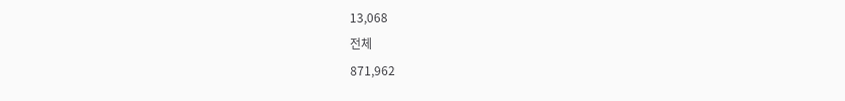13,068
전체
871,962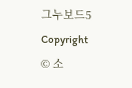그누보드5
Copyright © 소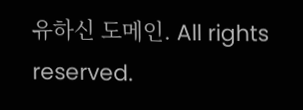유하신 도메인. All rights reserved.